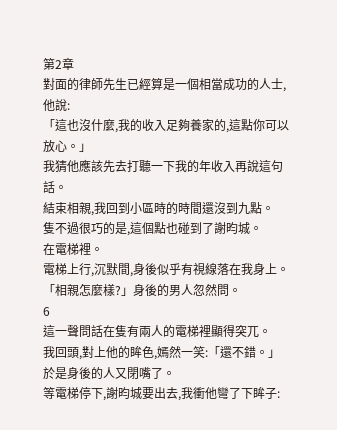第2章
對面的律師先生已經算是一個相當成功的人士,他說:
「這也沒什麼,我的收入足夠養家的,這點你可以放心。」
我猜他應該先去打聽一下我的年收入再說這句話。
結束相親,我回到小區時的時間還沒到九點。
隻不過很巧的是,這個點也碰到了謝昀城。
在電梯裡。
電梯上行,沉默間,身後似乎有視線落在我身上。
「相親怎麼樣?」身後的男人忽然問。
6
這一聲問話在隻有兩人的電梯裡顯得突兀。
我回頭,對上他的眸色,嫣然一笑:「還不錯。」
於是身後的人又閉嘴了。
等電梯停下,謝昀城要出去,我衝他彎了下眸子: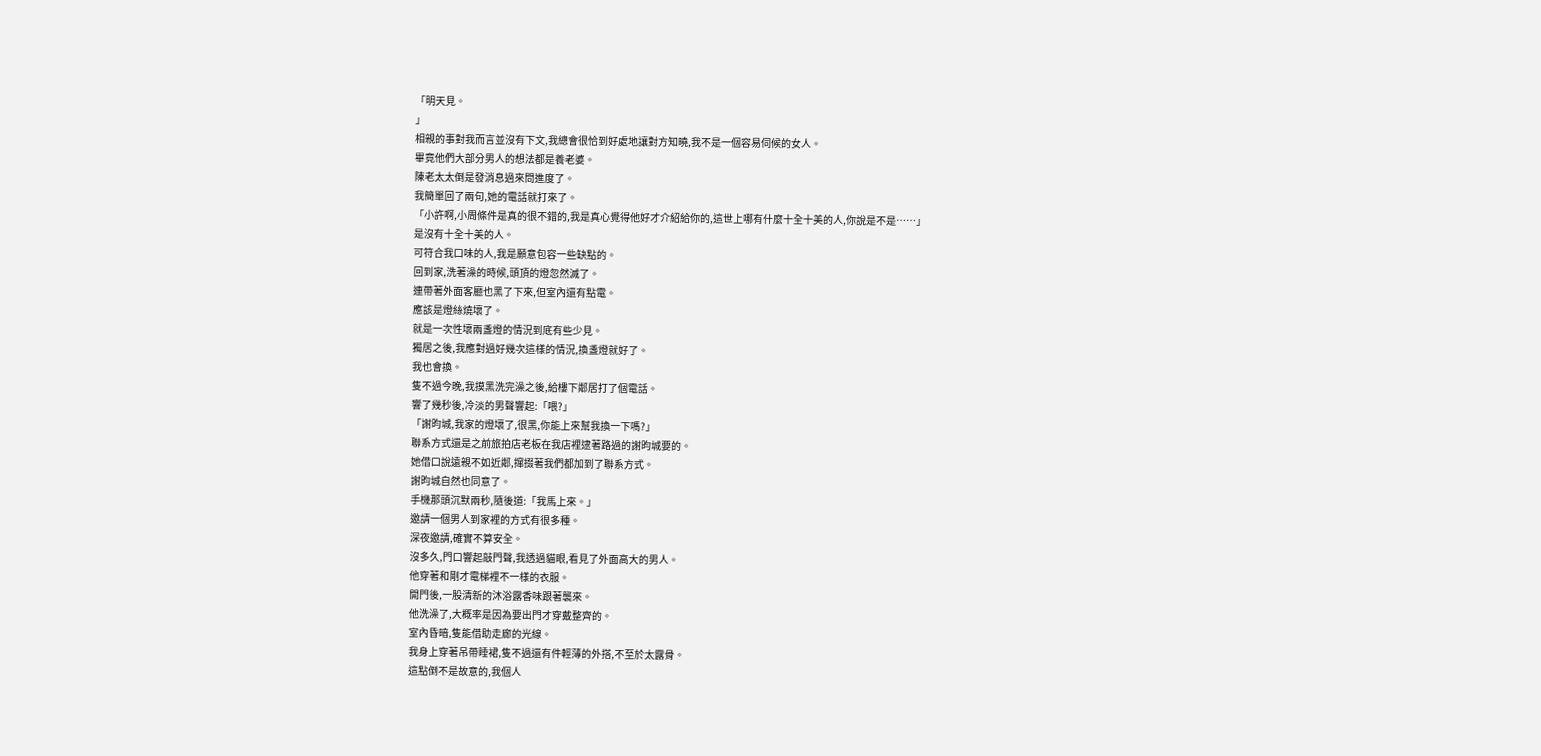「明天見。
」
相親的事對我而言並沒有下文,我總會很恰到好處地讓對方知曉,我不是一個容易伺候的女人。
畢竟他們大部分男人的想法都是養老婆。
陳老太太倒是發消息過來問進度了。
我簡單回了兩句,她的電話就打來了。
「小許啊,小周條件是真的很不錯的,我是真心覺得他好才介紹給你的,這世上哪有什麼十全十美的人,你說是不是……」
是沒有十全十美的人。
可符合我口味的人,我是願意包容一些缺點的。
回到家,洗著澡的時候,頭頂的燈忽然滅了。
連帶著外面客廳也黑了下來,但室內還有點電。
應該是燈絲燒壞了。
就是一次性壞兩盞燈的情況到底有些少見。
獨居之後,我應對過好幾次這樣的情況,換盞燈就好了。
我也會換。
隻不過今晚,我摸黑洗完澡之後,給樓下鄰居打了個電話。
響了幾秒後,冷淡的男聲響起:「喂?」
「謝昀城,我家的燈壞了,很黑,你能上來幫我換一下嗎?」
聯系方式還是之前旅拍店老板在我店裡逮著路過的謝昀城要的。
她借口說遠親不如近鄰,撺掇著我們都加到了聯系方式。
謝昀城自然也同意了。
手機那頭沉默兩秒,隨後道:「我馬上來。」
邀請一個男人到家裡的方式有很多種。
深夜邀請,確實不算安全。
沒多久,門口響起敲門聲,我透過貓眼,看見了外面高大的男人。
他穿著和剛才電梯裡不一樣的衣服。
開門後,一股清新的沐浴露香味跟著襲來。
他洗澡了,大概率是因為要出門才穿戴整齊的。
室內昏暗,隻能借助走廊的光線。
我身上穿著吊帶睡裙,隻不過還有件輕薄的外搭,不至於太露骨。
這點倒不是故意的,我個人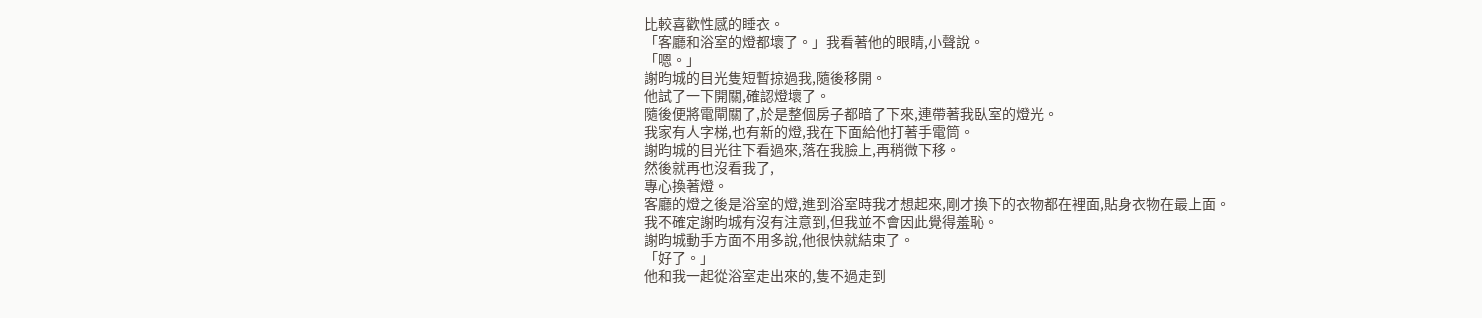比較喜歡性感的睡衣。
「客廳和浴室的燈都壞了。」我看著他的眼睛,小聲說。
「嗯。」
謝昀城的目光隻短暫掠過我,隨後移開。
他試了一下開關,確認燈壞了。
隨後便將電閘關了,於是整個房子都暗了下來,連帶著我臥室的燈光。
我家有人字梯,也有新的燈,我在下面給他打著手電筒。
謝昀城的目光往下看過來,落在我臉上,再稍微下移。
然後就再也沒看我了,
專心換著燈。
客廳的燈之後是浴室的燈,進到浴室時我才想起來,剛才換下的衣物都在裡面,貼身衣物在最上面。
我不確定謝昀城有沒有注意到,但我並不會因此覺得羞恥。
謝昀城動手方面不用多說,他很快就結束了。
「好了。」
他和我一起從浴室走出來的,隻不過走到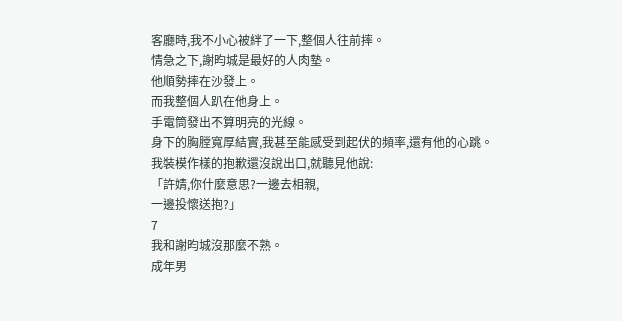客廳時,我不小心被絆了一下,整個人往前摔。
情急之下,謝昀城是最好的人肉墊。
他順勢摔在沙發上。
而我整個人趴在他身上。
手電筒發出不算明亮的光線。
身下的胸膛寬厚結實,我甚至能感受到起伏的頻率,還有他的心跳。
我裝模作樣的抱歉還沒說出口,就聽見他說:
「許婧,你什麼意思?一邊去相親,
一邊投懷送抱?」
7
我和謝昀城沒那麼不熟。
成年男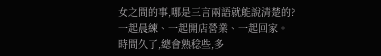女之間的事,哪是三言兩語就能說清楚的?
一起晨練、一起開店營業、一起回家。
時間久了,總會熟稔些,多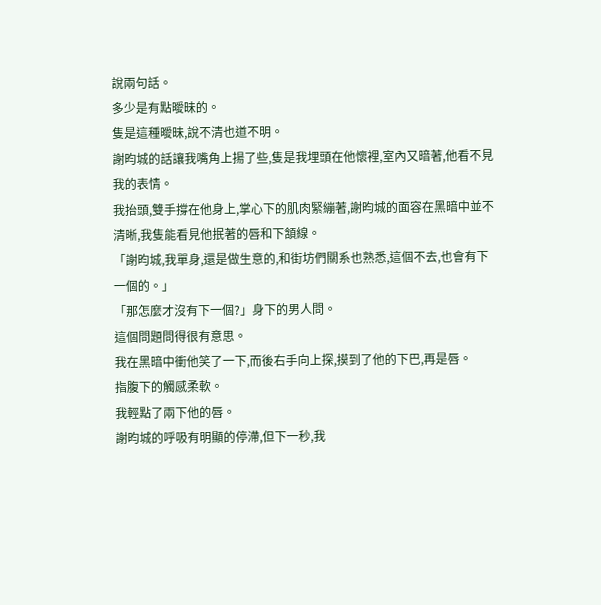說兩句話。
多少是有點曖昧的。
隻是這種曖昧,說不清也道不明。
謝昀城的話讓我嘴角上揚了些,隻是我埋頭在他懷裡,室內又暗著,他看不見我的表情。
我抬頭,雙手撐在他身上,掌心下的肌肉緊繃著,謝昀城的面容在黑暗中並不清晰,我隻能看見他抿著的唇和下頷線。
「謝昀城,我單身,還是做生意的,和街坊們關系也熟悉,這個不去,也會有下一個的。」
「那怎麼才沒有下一個?」身下的男人問。
這個問題問得很有意思。
我在黑暗中衝他笑了一下,而後右手向上探,摸到了他的下巴,再是唇。
指腹下的觸感柔軟。
我輕點了兩下他的唇。
謝昀城的呼吸有明顯的停滯,但下一秒,我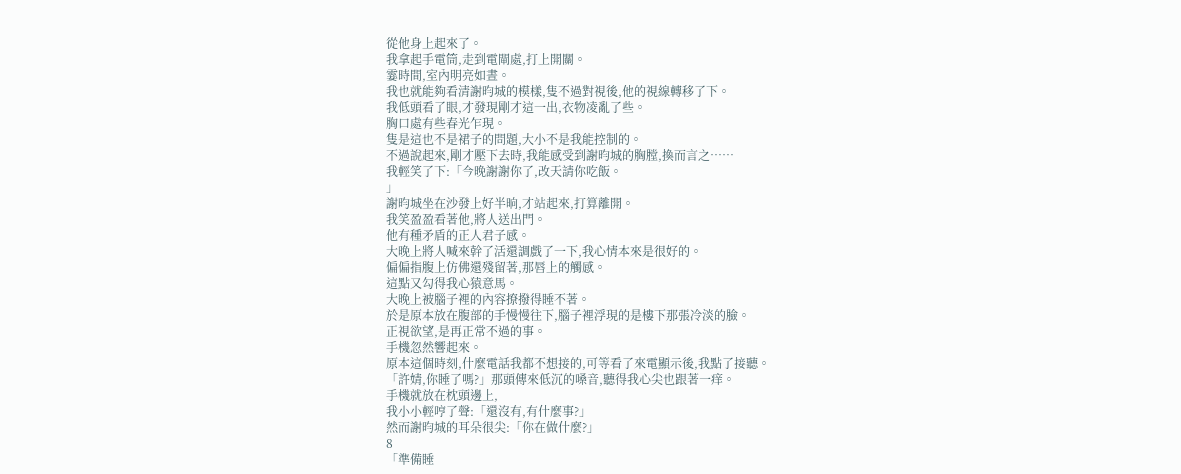從他身上起來了。
我拿起手電筒,走到電閘處,打上開關。
霎時間,室內明亮如晝。
我也就能夠看清謝昀城的模樣,隻不過對視後,他的視線轉移了下。
我低頭看了眼,才發現剛才這一出,衣物凌亂了些。
胸口處有些春光乍現。
隻是這也不是裙子的問題,大小不是我能控制的。
不過說起來,剛才壓下去時,我能感受到謝昀城的胸膛,換而言之……
我輕笑了下:「今晚謝謝你了,改天請你吃飯。
」
謝昀城坐在沙發上好半晌,才站起來,打算離開。
我笑盈盈看著他,將人送出門。
他有種矛盾的正人君子感。
大晚上將人喊來幹了活還調戲了一下,我心情本來是很好的。
偏偏指腹上仿佛還殘留著,那唇上的觸感。
這點又勾得我心猿意馬。
大晚上被腦子裡的內容撩撥得睡不著。
於是原本放在腹部的手慢慢往下,腦子裡浮現的是樓下那張冷淡的臉。
正視欲望,是再正常不過的事。
手機忽然響起來。
原本這個時刻,什麼電話我都不想接的,可等看了來電顯示後,我點了接聽。
「許婧,你睡了嗎?」那頭傳來低沉的嗓音,聽得我心尖也跟著一痒。
手機就放在枕頭邊上,
我小小輕哼了聲:「還沒有,有什麼事?」
然而謝昀城的耳朵很尖:「你在做什麼?」
8
「準備睡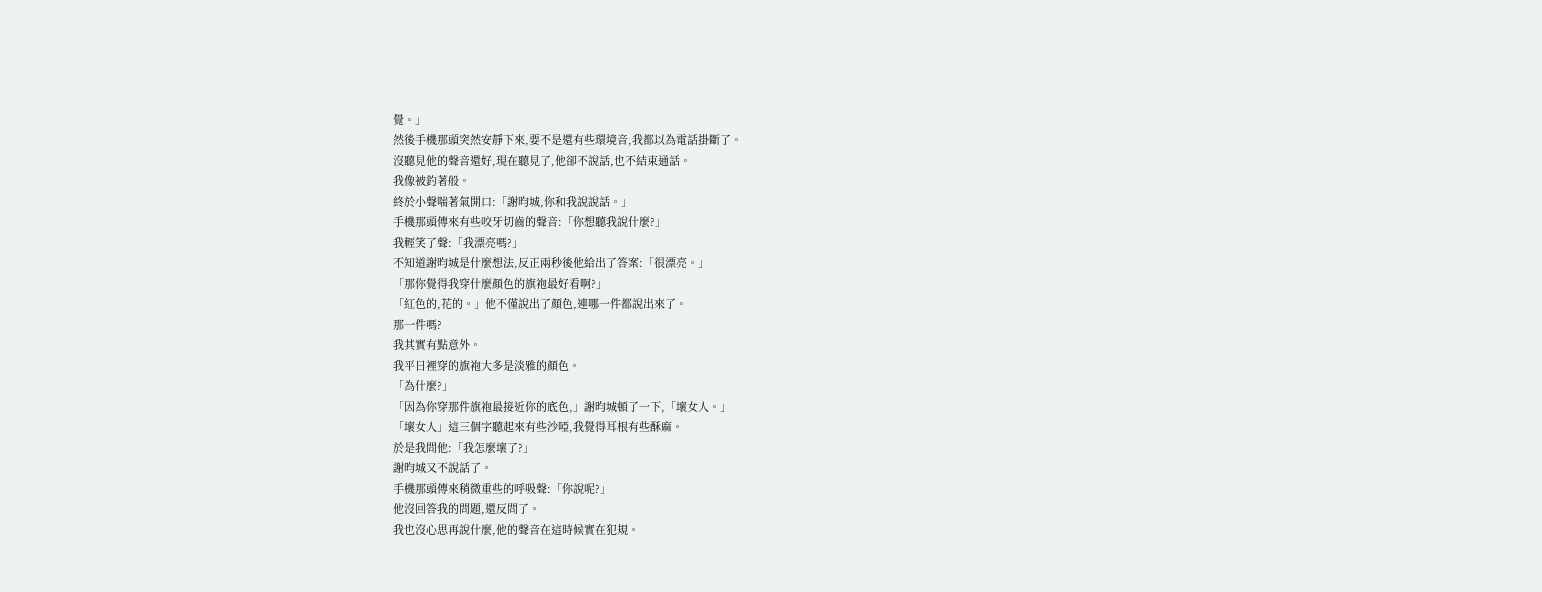覺。」
然後手機那頭突然安靜下來,要不是還有些環境音,我都以為電話掛斷了。
沒聽見他的聲音還好,現在聽見了,他卻不說話,也不結束通話。
我像被釣著般。
終於小聲喘著氣開口:「謝昀城,你和我說說話。」
手機那頭傳來有些咬牙切齒的聲音:「你想聽我說什麼?」
我輕笑了聲:「我漂亮嗎?」
不知道謝昀城是什麼想法,反正兩秒後他給出了答案:「很漂亮。」
「那你覺得我穿什麼顏色的旗袍最好看啊?」
「紅色的,花的。」他不僅說出了顏色,連哪一件都說出來了。
那一件嗎?
我其實有點意外。
我平日裡穿的旗袍大多是淡雅的顏色。
「為什麼?」
「因為你穿那件旗袍最接近你的底色,」謝昀城頓了一下,「壞女人。」
「壞女人」這三個字聽起來有些沙啞,我覺得耳根有些酥麻。
於是我問他:「我怎麼壞了?」
謝昀城又不說話了。
手機那頭傳來稍微重些的呼吸聲:「你說呢?」
他沒回答我的問題,還反問了。
我也沒心思再說什麼,他的聲音在這時候實在犯規。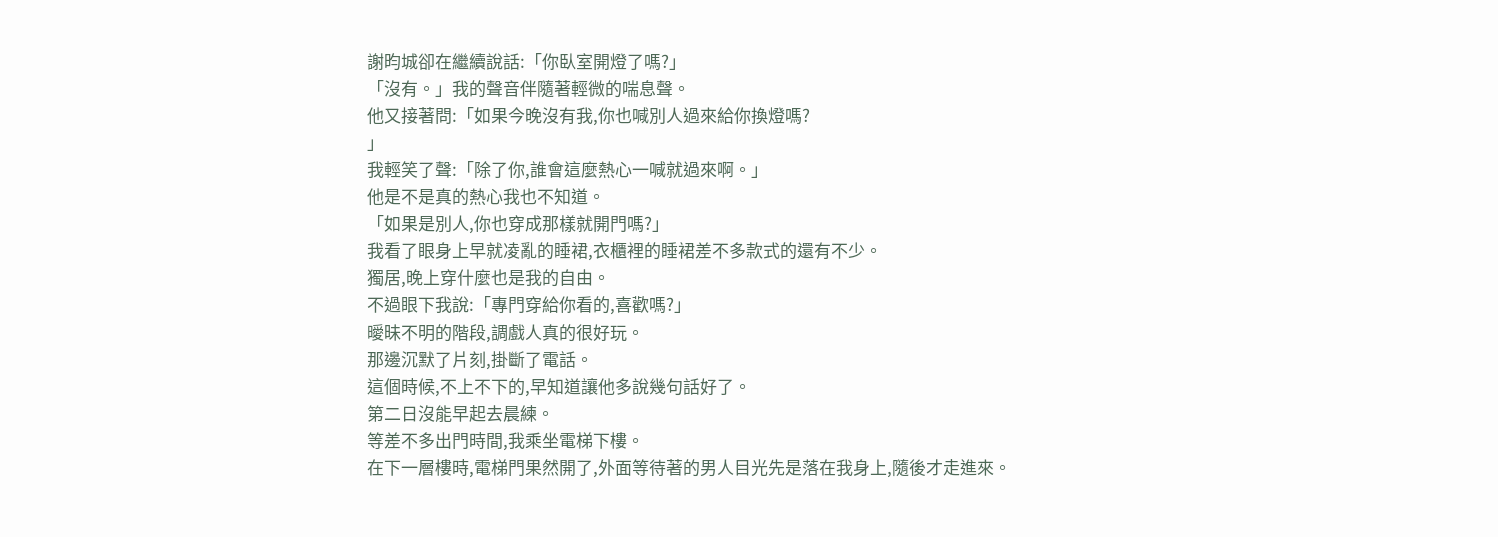謝昀城卻在繼續說話:「你臥室開燈了嗎?」
「沒有。」我的聲音伴隨著輕微的喘息聲。
他又接著問:「如果今晚沒有我,你也喊別人過來給你換燈嗎?
」
我輕笑了聲:「除了你,誰會這麼熱心一喊就過來啊。」
他是不是真的熱心我也不知道。
「如果是別人,你也穿成那樣就開門嗎?」
我看了眼身上早就凌亂的睡裙,衣櫃裡的睡裙差不多款式的還有不少。
獨居,晚上穿什麼也是我的自由。
不過眼下我說:「專門穿給你看的,喜歡嗎?」
曖昧不明的階段,調戲人真的很好玩。
那邊沉默了片刻,掛斷了電話。
這個時候,不上不下的,早知道讓他多說幾句話好了。
第二日沒能早起去晨練。
等差不多出門時間,我乘坐電梯下樓。
在下一層樓時,電梯門果然開了,外面等待著的男人目光先是落在我身上,隨後才走進來。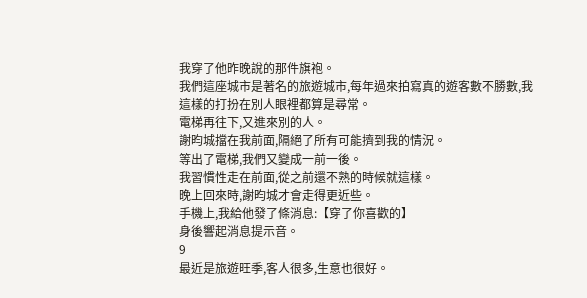我穿了他昨晚說的那件旗袍。
我們這座城市是著名的旅遊城市,每年過來拍寫真的遊客數不勝數,我這樣的打扮在別人眼裡都算是尋常。
電梯再往下,又進來別的人。
謝昀城擋在我前面,隔絕了所有可能擠到我的情況。
等出了電梯,我們又變成一前一後。
我習慣性走在前面,從之前還不熟的時候就這樣。
晚上回來時,謝昀城才會走得更近些。
手機上,我給他發了條消息:【穿了你喜歡的】
身後響起消息提示音。
9
最近是旅遊旺季,客人很多,生意也很好。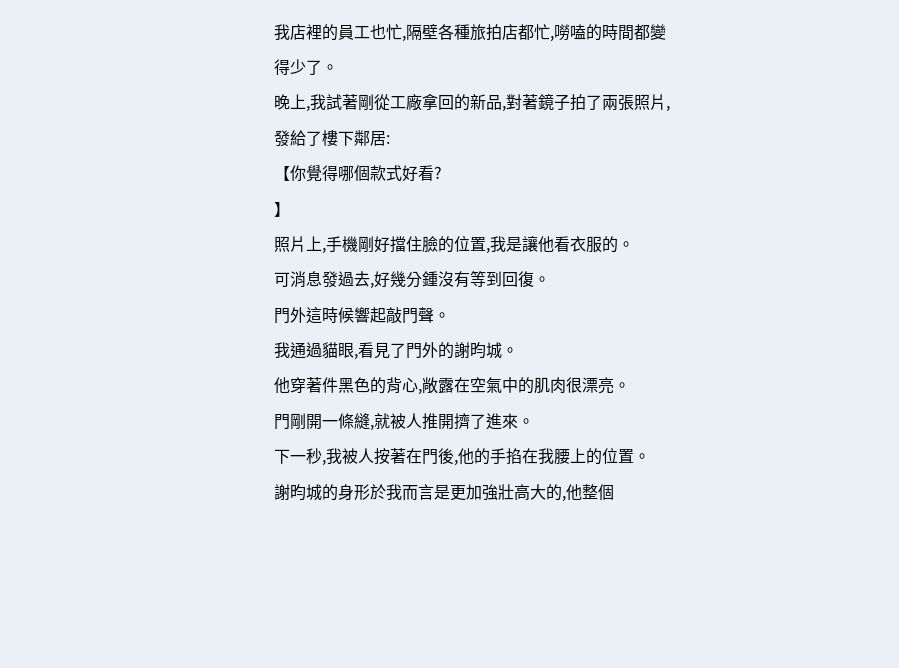我店裡的員工也忙,隔壁各種旅拍店都忙,嘮嗑的時間都變得少了。
晚上,我試著剛從工廠拿回的新品,對著鏡子拍了兩張照片,發給了樓下鄰居:
【你覺得哪個款式好看?
】
照片上,手機剛好擋住臉的位置,我是讓他看衣服的。
可消息發過去,好幾分鍾沒有等到回復。
門外這時候響起敲門聲。
我通過貓眼,看見了門外的謝昀城。
他穿著件黑色的背心,敞露在空氣中的肌肉很漂亮。
門剛開一條縫,就被人推開擠了進來。
下一秒,我被人按著在門後,他的手掐在我腰上的位置。
謝昀城的身形於我而言是更加強壯高大的,他整個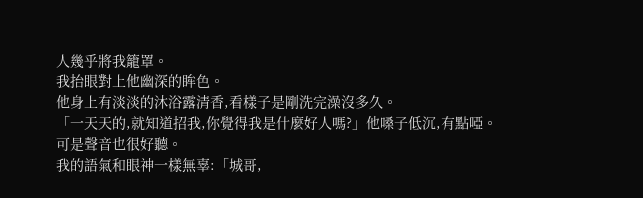人幾乎將我籠罩。
我抬眼對上他幽深的眸色。
他身上有淡淡的沐浴露清香,看樣子是剛洗完澡沒多久。
「一天天的,就知道招我,你覺得我是什麼好人嗎?」他嗓子低沉,有點啞。
可是聲音也很好聽。
我的語氣和眼神一樣無辜:「城哥,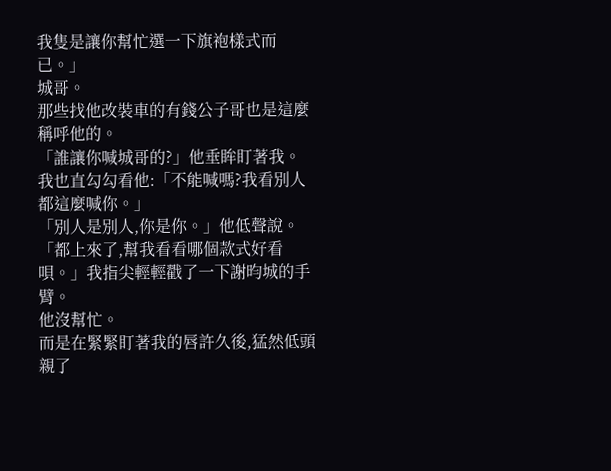我隻是讓你幫忙選一下旗袍樣式而已。」
城哥。
那些找他改裝車的有錢公子哥也是這麼稱呼他的。
「誰讓你喊城哥的?」他垂眸盯著我。
我也直勾勾看他:「不能喊嗎?我看別人都這麼喊你。」
「別人是別人,你是你。」他低聲說。
「都上來了,幫我看看哪個款式好看唄。」我指尖輕輕戳了一下謝昀城的手臂。
他沒幫忙。
而是在緊緊盯著我的唇許久後,猛然低頭親了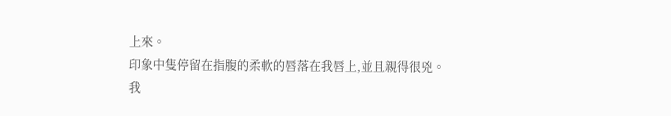上來。
印象中隻停留在指腹的柔軟的唇落在我唇上,並且親得很兇。
我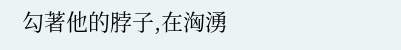勾著他的脖子,在洶湧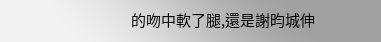的吻中軟了腿,還是謝昀城伸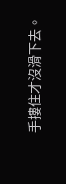手摟住才沒滑下去。